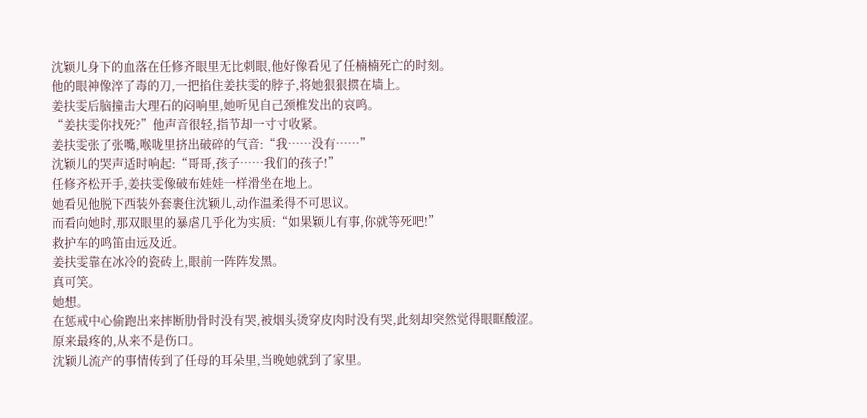沈颖儿身下的血落在任修齐眼里无比刺眼,他好像看见了任楠楠死亡的时刻。
他的眼神像淬了毒的刀,一把掐住姜扶雯的脖子,将她狠狠掼在墙上。
姜扶雯后脑撞击大理石的闷响里,她听见自己颈椎发出的哀鸣。
“姜扶雯你找死?”他声音很轻,指节却一寸寸收紧。
姜扶雯张了张嘴,喉咙里挤出破碎的气音:“我……没有……”
沈颖儿的哭声适时响起:“哥哥,孩子……我们的孩子!”
任修齐松开手,姜扶雯像破布娃娃一样滑坐在地上。
她看见他脱下西装外套裹住沈颖儿,动作温柔得不可思议。
而看向她时,那双眼里的暴虐几乎化为实质:“如果颖儿有事,你就等死吧!”
救护车的鸣笛由远及近。
姜扶雯靠在冰冷的瓷砖上,眼前一阵阵发黑。
真可笑。
她想。
在惩戒中心偷跑出来摔断肋骨时没有哭,被烟头烫穿皮肉时没有哭,此刻却突然觉得眼眶酸涩。
原来最疼的,从来不是伤口。
沈颖儿流产的事情传到了任母的耳朵里,当晚她就到了家里。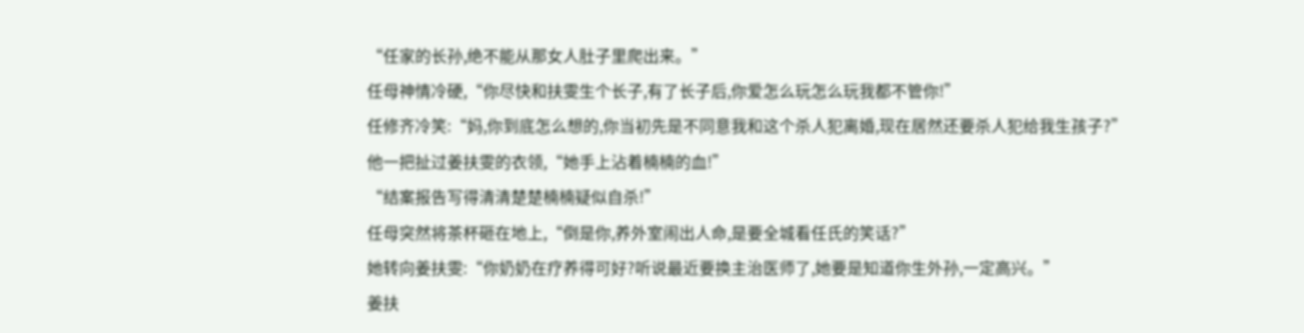“任家的长孙,绝不能从那女人肚子里爬出来。”
任母神情冷硬,“你尽快和扶雯生个长子,有了长子后,你爱怎么玩怎么玩我都不管你!”
任修齐冷笑:“妈,你到底怎么想的,你当初先是不同意我和这个杀人犯离婚,现在居然还要杀人犯给我生孩子?”
他一把扯过姜扶雯的衣领,“她手上沾着楠楠的血!”
“结案报告写得清清楚楚楠楠疑似自杀!”
任母突然将茶杯砸在地上,“倒是你,养外室闹出人命,是要全城看任氏的笑话?”
她转向姜扶雯:“你奶奶在疗养得可好?听说最近要换主治医师了,她要是知道你生外孙,一定高兴。”
姜扶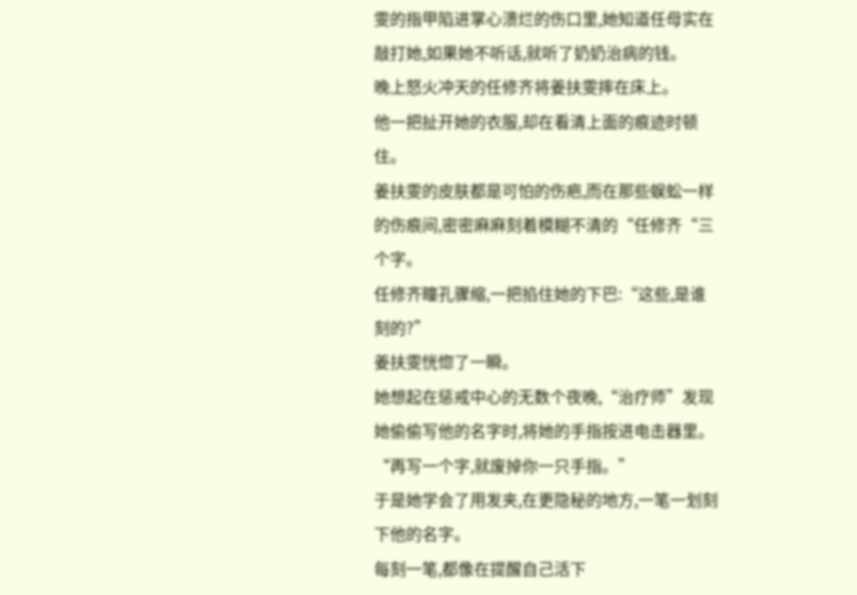雯的指甲陷进掌心溃烂的伤口里,她知道任母实在敲打她,如果她不听话,就听了奶奶治病的钱。
晚上怒火冲天的任修齐将姜扶雯摔在床上。
他一把扯开她的衣服,却在看清上面的痕迹时顿住。
姜扶雯的皮肤都是可怕的伤疤,而在那些蜈蚣一样的伤痕间,密密麻麻刻着模糊不清的“任修齐“三个字。
任修齐瞳孔骤缩,一把掐住她的下巴:“这些,是谁刻的?”
姜扶雯恍惚了一瞬。
她想起在惩戒中心的无数个夜晚,“治疗师”发现她偷偷写他的名字时,将她的手指按进电击器里。
“再写一个字,就废掉你一只手指。”
于是她学会了用发夹,在更隐秘的地方,一笔一划刻下他的名字。
每刻一笔,都像在提醒自己活下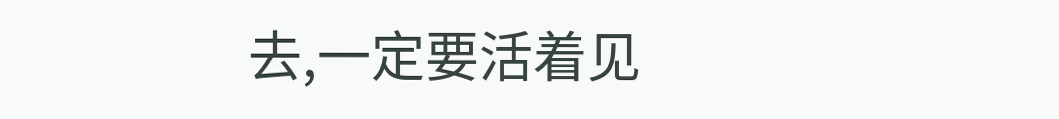去,一定要活着见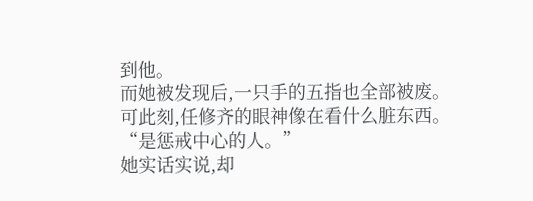到他。
而她被发现后,一只手的五指也全部被废。
可此刻,任修齐的眼神像在看什么脏东西。
“是惩戒中心的人。”
她实话实说,却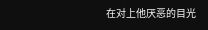在对上他厌恶的目光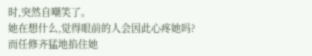时,突然自嘲笑了。
她在想什么,觉得眼前的人会因此心疼她吗?
而任修齐猛地掐住她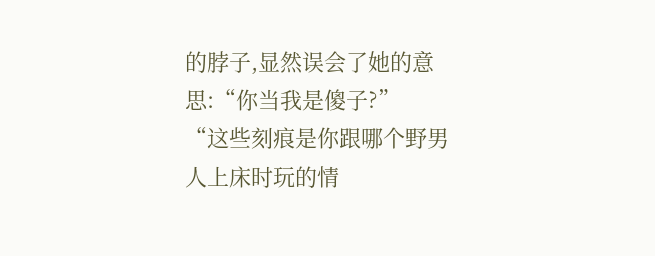的脖子,显然误会了她的意思:“你当我是傻子?”
“这些刻痕是你跟哪个野男人上床时玩的情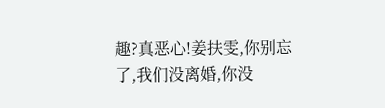趣?真恶心!姜扶雯,你别忘了,我们没离婚,你没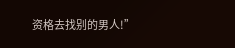资格去找别的男人!”